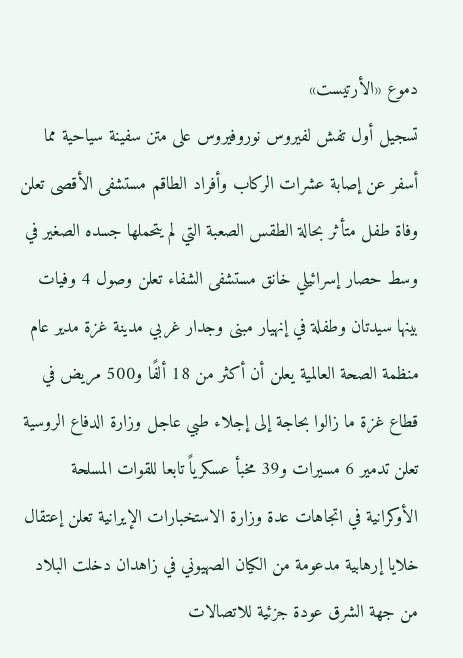دموع «الأرتيست»
تسجيل أول تفش لفيروس نوروفيروس على متن سفينة سياحية مما أسفر عن إصابة عشرات الركاب وأفراد الطاقم مستشفى الأقصى تعلن وفاة طفل متأثر بحالة الطقس الصعبة التي لم يتحملها جسده الصغير في وسط حصار إسرائيلي خانق مستشفى الشفاء تعلن وصول 4 وفيات بينها سيدتان وطفلة في إنهيار مبنى وجدار غربي مدينة غزة مدير عام منظمة الصحة العالمية يعلن أن أكثر من 18 ألفًا و500 مريض في قطاع غزة ما زالوا بحاجة إلى إجلاء طبي عاجل وزارة الدفاع الروسية تعلن تدمير 6 مسيرات و39 مخبأ عسكرياً تابعا للقوات المسلحة الأوكرانية في اتجاهات عدة وزارة الاستخبارات الإيرانية تعلن إعتقال خلايا إرهابية مدعومة من الكيان الصهيوني في زاهدان دخلت البلاد من جهة الشرق عودة جزئية للاتصالات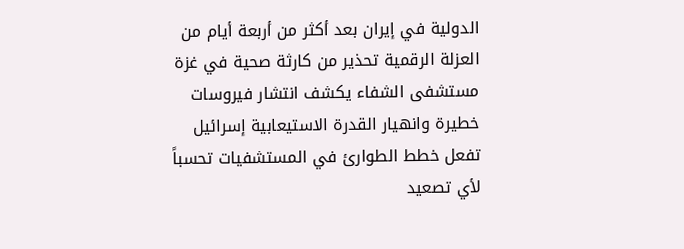الدولية في إيران بعد أكثر من أربعة أيام من العزلة الرقمية تحذير من كارثة صحية في غزة مستشفى الشفاء يكشف انتشار فيروسات خطيرة وانهيار القدرة الاستيعابية إسرائيل تفعل خطط الطوارئ في المستشفيات تحسباً لأي تصعيد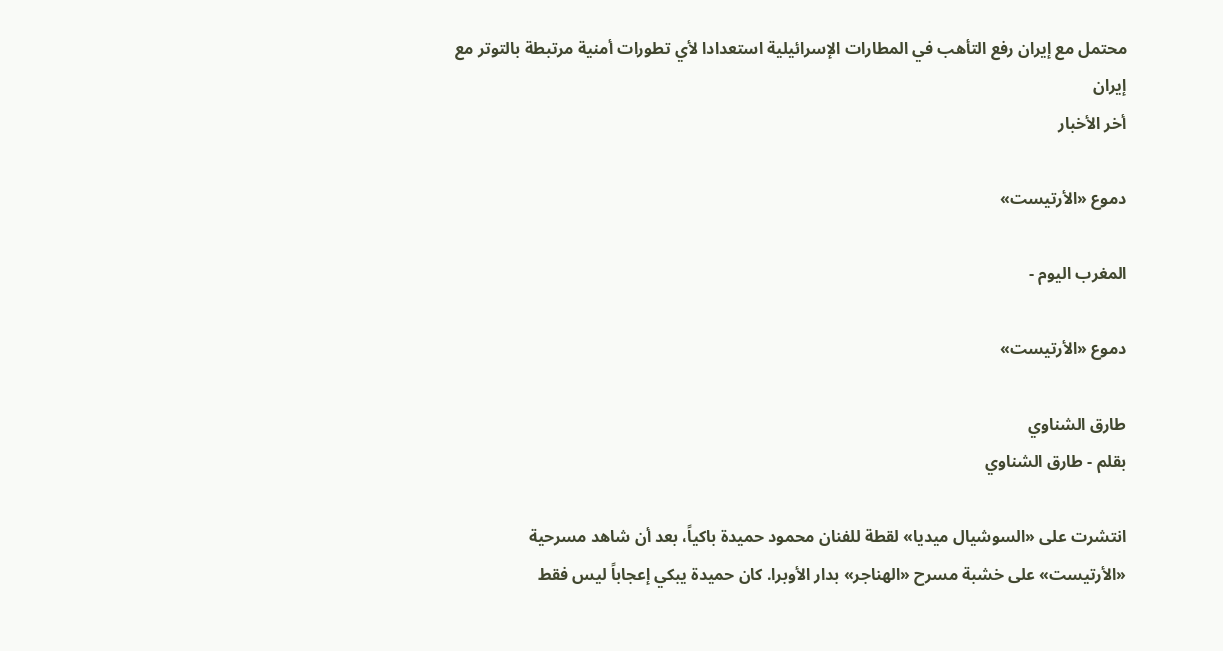محتمل مع إيران رفع التأهب في المطارات الإسرائيلية استعدادا لأي تطورات أمنية مرتبطة بالتوتر مع إيران
أخر الأخبار

دموع «الأرتيست»

المغرب اليوم -

دموع «الأرتيست»

طارق الشناوي
بقلم - طارق الشناوي

انتشرت على «السوشيال ميديا» لقطة للفنان محمود حميدة باكياً، بعد أن شاهد مسرحية «الأرتيست» على خشبة مسرح «الهناجر» بدار الأوبرا. كان حميدة يبكي إعجاباً ليس فقط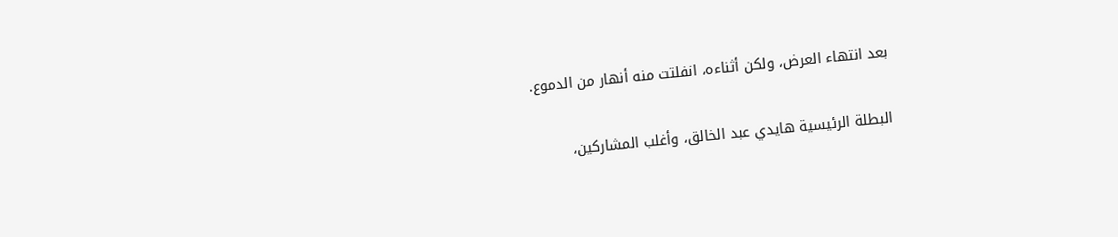بعد انتهاء العرض، ولكن أثناءه، انفلتت منه أنهار من الدموع.

البطلة الرئيسية هايدي عبد الخالق، وأغلب المشاركين،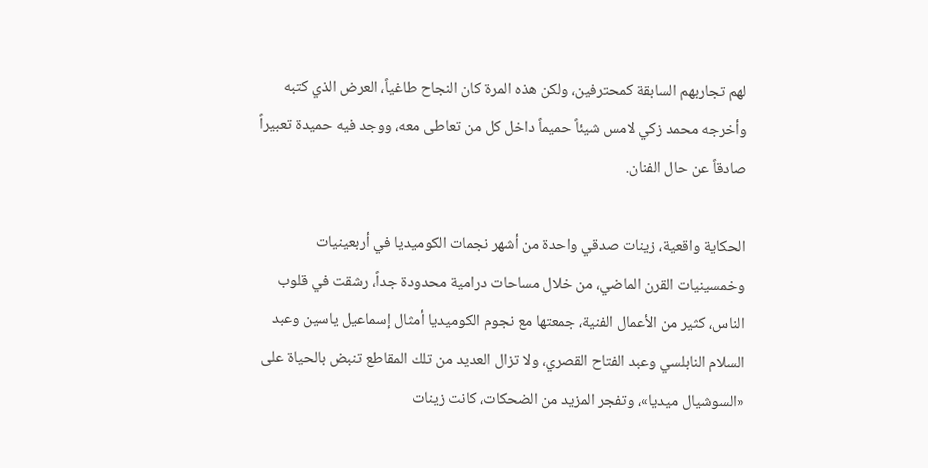لهم تجاربهم السابقة كمحترفين، ولكن هذه المرة كان النجاح طاغياً، العرض الذي كتبه وأخرجه محمد زكي لامس شيئاً حميماً داخل كل من تعاطى معه، ووجد فيه حميدة تعبيراً صادقاً عن حال الفنان.

الحكاية واقعية، زينات صدقي واحدة من أشهر نجمات الكوميديا في أربعينيات وخمسينيات القرن الماضي، من خلال مساحات درامية محدودة جداً، رشقت في قلوب الناس، كثير من الأعمال الفنية، جمعتها مع نجوم الكوميديا أمثال إسماعيل ياسين وعبد السلام النابلسي وعبد الفتاح القصري، ولا تزال العديد من تلك المقاطع تنبض بالحياة على «السوشيال ميديا»، وتفجر المزيد من الضحكات، كانت زينات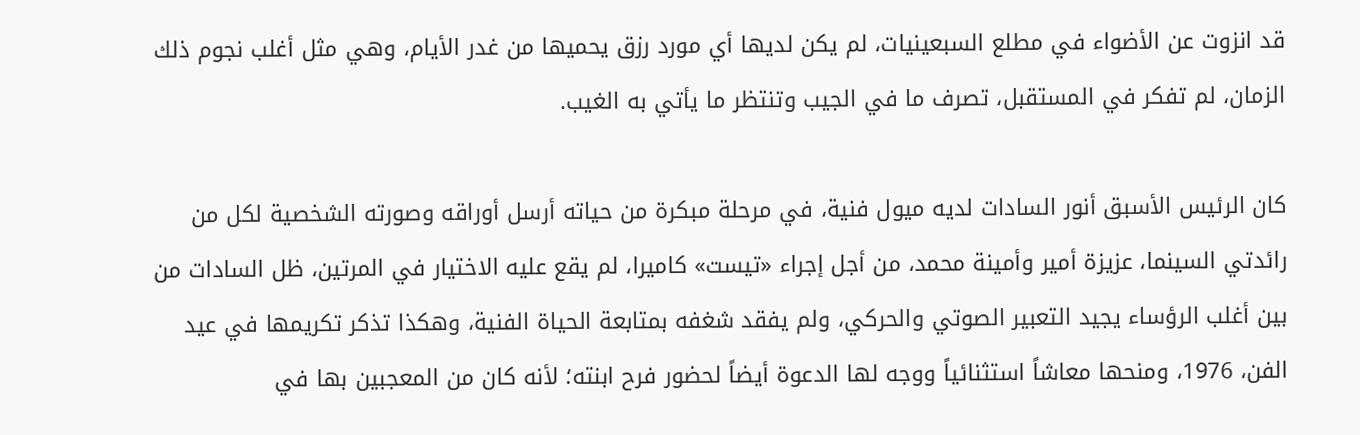قد انزوت عن الأضواء في مطلع السبعينيات، لم يكن لديها أي مورد رزق يحميها من غدر الأيام، وهي مثل أغلب نجوم ذلك الزمان، لم تفكر في المستقبل، تصرف ما في الجيب وتنتظر ما يأتي به الغيب.

كان الرئيس الأسبق أنور السادات لديه ميول فنية، في مرحلة مبكرة من حياته أرسل أوراقه وصورته الشخصية لكل من رائدتي السينما، عزيزة أمير وأمينة محمد، من أجل إجراء «تيست» كاميرا، لم يقع عليه الاختيار في المرتين، ظل السادات من بين أغلب الرؤساء يجيد التعبير الصوتي والحركي، ولم يفقد شغفه بمتابعة الحياة الفنية، وهكذا تذكر تكريمها في عيد الفن، 1976، ومنحها معاشاً استثنائياً ووجه لها الدعوة أيضاً لحضور فرح ابنته؛ لأنه كان من المعجبين بها في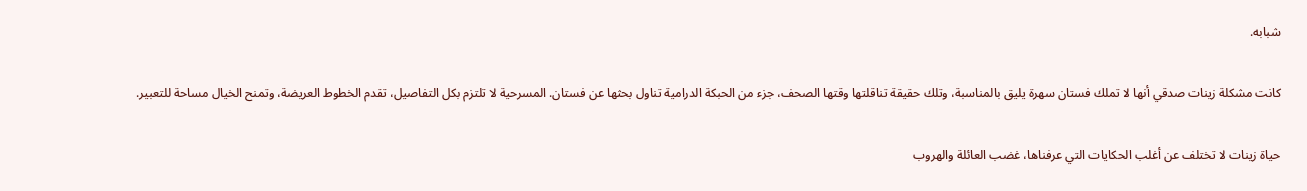شبابه.

كانت مشكلة زينات صدقي أنها لا تملك فستان سهرة يليق بالمناسبة، وتلك حقيقة تناقلتها وقتها الصحف، جزء من الحبكة الدرامية تناول بحثها عن فستان. المسرحية لا تلتزم بكل التفاصيل، تقدم الخطوط العريضة، وتمنح الخيال مساحة للتعبير.

حياة زينات لا تختلف عن أغلب الحكايات التي عرفناها، غضب العائلة والهروب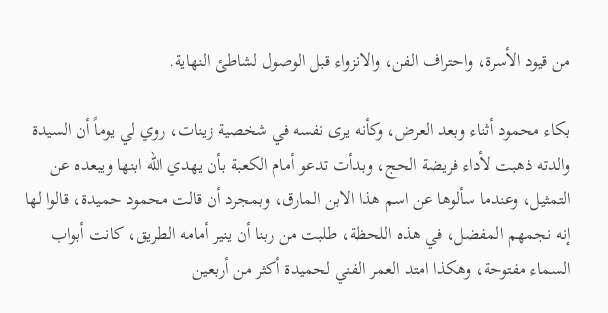من قيود الأسرة، واحتراف الفن، والانزواء قبل الوصول لشاطئ النهاية.

بكاء محمود أثناء وبعد العرض، وكأنه يرى نفسه في شخصية زينات، روي لي يوماً أن السيدة والدته ذهبت لأداء فريضة الحج، وبدأت تدعو أمام الكعبة بأن يهدي الله ابنها ويبعده عن التمثيل، وعندما سألوها عن اسم هذا الابن المارق، وبمجرد أن قالت محمود حميدة، قالوا لها إنه نجمهم المفضل، في هذه اللحظة، طلبت من ربنا أن ينير أمامه الطريق، كانت أبواب السماء مفتوحة، وهكذا امتد العمر الفني لحميدة أكثر من أربعين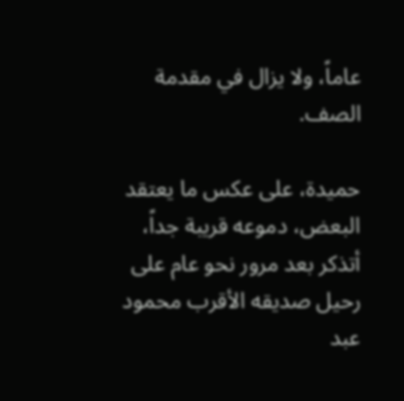عاماً، ولا يزال في مقدمة الصف.

حميدة، على عكس ما يعتقد البعض، دموعه قريبة جداً، أتذكر بعد مرور نحو عام على رحيل صديقه الأقرب محمود عبد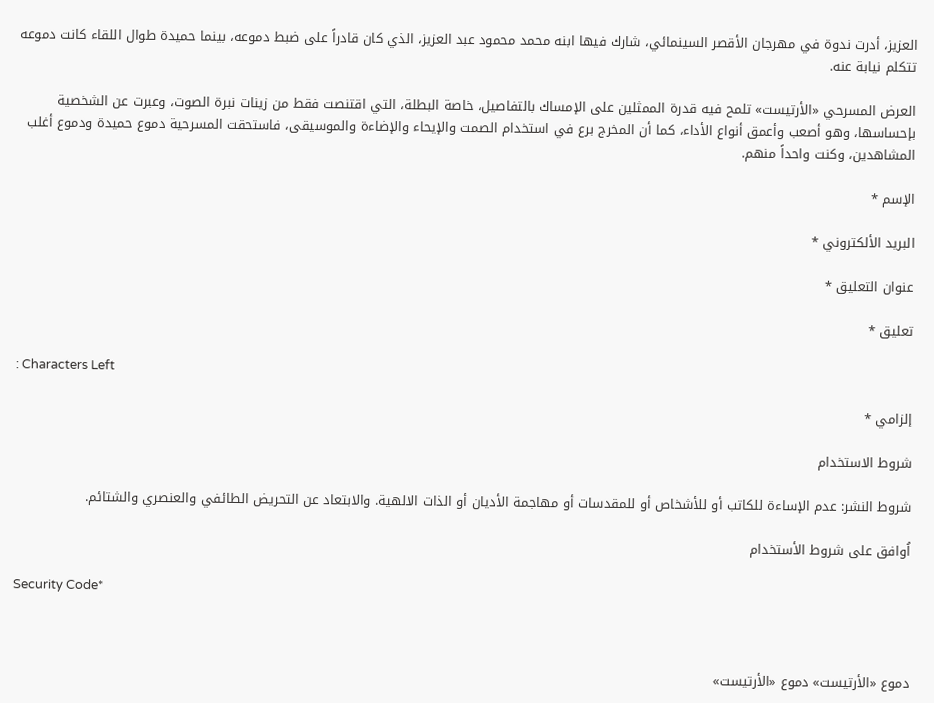العزيز، أدرت ندوة في مهرجان الأقصر السينمائي، شارك فيها ابنه محمد محمود عبد العزيز، الذي كان قادراً على ضبط دموعه، بينما حميدة طوال اللقاء كانت دموعه تتكلم نيابة عنه.

العرض المسرحي «الأرتيست» تلمح فيه قدرة الممثلين على الإمساك بالتفاصيل، خاصة البطلة، التي اقتنصت فقط من زينات نبرة الصوت، وعبرت عن الشخصية بإحساسها، وهو أصعب وأعمق أنواع الأداء، كما أن المخرج برع في استخدام الصمت والإيحاء والإضاءة والموسيقى، فاستحقت المسرحية دموع حميدة ودموع أغلب المشاهدين، وكنت واحداً منهم.

الإسم *

البريد الألكتروني *

عنوان التعليق *

تعليق *

: Characters Left

إلزامي *

شروط الاستخدام

شروط النشر: عدم الإساءة للكاتب أو للأشخاص أو للمقدسات أو مهاجمة الأديان أو الذات الالهية. والابتعاد عن التحريض الطائفي والعنصري والشتائم.

اُوافق على شروط الأستخدام

Security Code*



دموع «الأرتيست» دموع «الأرتيست»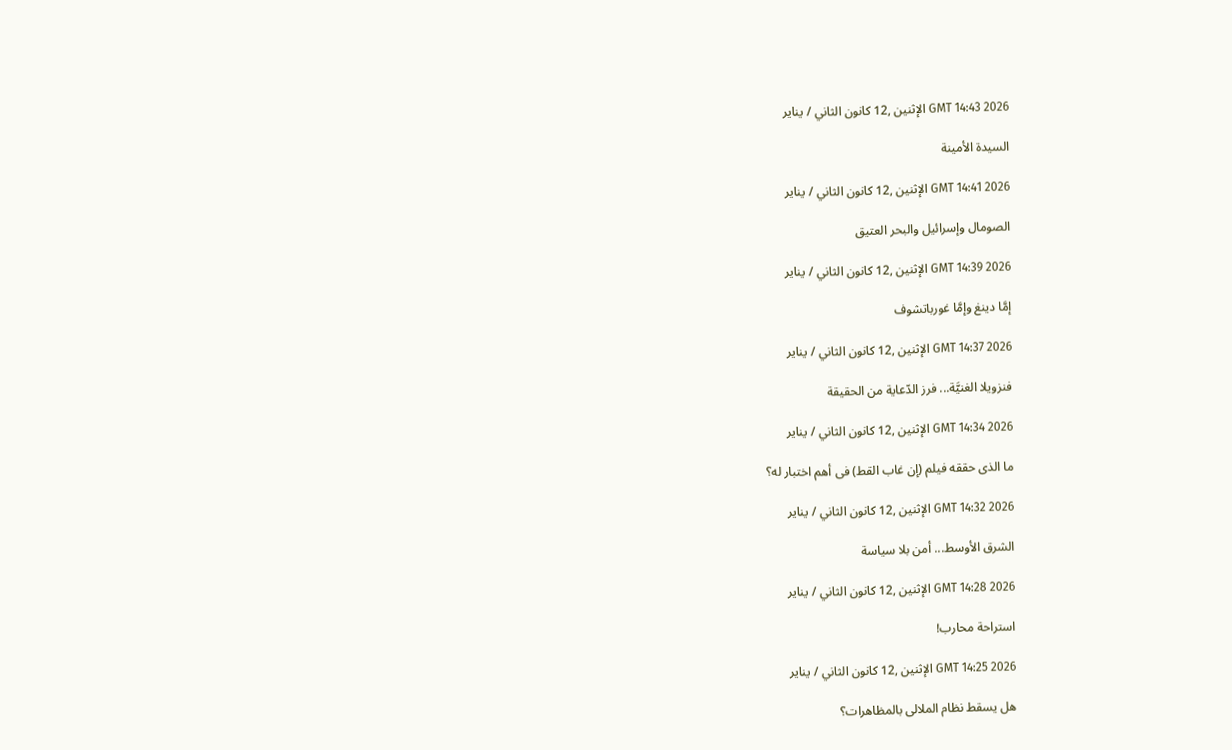GMT 14:43 2026 الإثنين ,12 كانون الثاني / يناير

السيدة الأمينة

GMT 14:41 2026 الإثنين ,12 كانون الثاني / يناير

الصومال وإسرائيل والبحر العتيق

GMT 14:39 2026 الإثنين ,12 كانون الثاني / يناير

إمَّا دينغ وإمَّا غورباتشوف

GMT 14:37 2026 الإثنين ,12 كانون الثاني / يناير

فنزويلا الغنيَّة... فرز الدّعاية من الحقيقة

GMT 14:34 2026 الإثنين ,12 كانون الثاني / يناير

ما الذى حققه فيلم (إن غاب القط) فى أهم اختبار له؟

GMT 14:32 2026 الإثنين ,12 كانون الثاني / يناير

الشرق الأوسط... أمن بلا سياسة

GMT 14:28 2026 الإثنين ,12 كانون الثاني / يناير

استراحة محارب!

GMT 14:25 2026 الإثنين ,12 كانون الثاني / يناير

هل يسقط نظام الملالى بالمظاهرات؟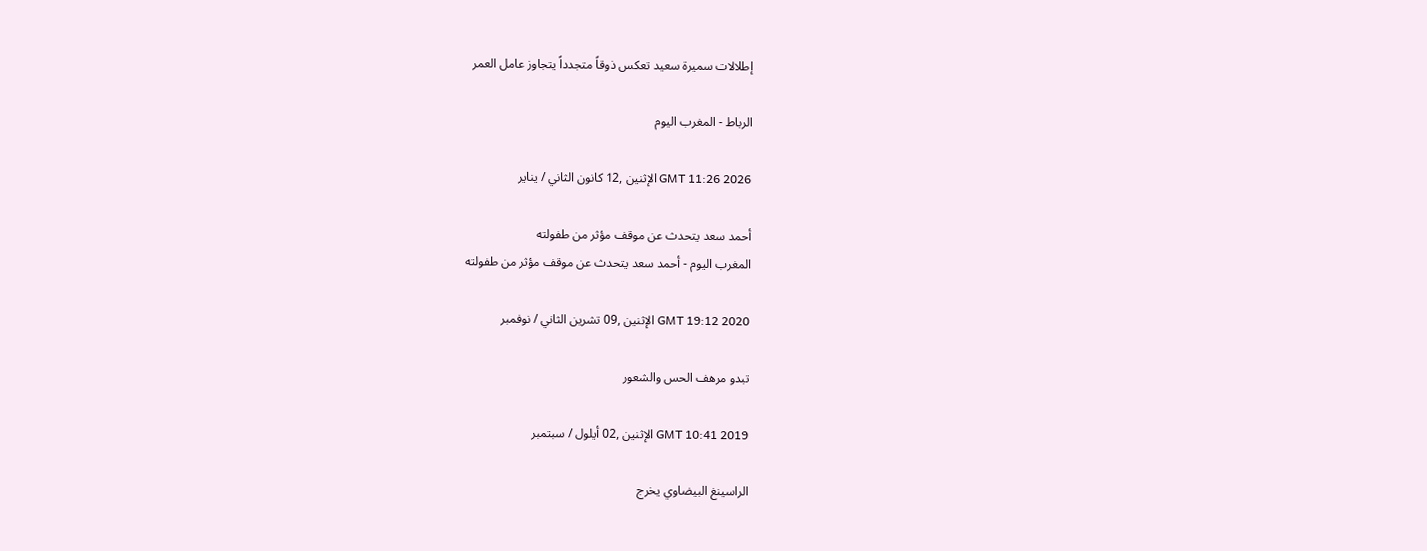إطلالات سميرة سعيد تعكس ذوقاً متجدداً يتجاوز عامل العمر

الرباط - المغرب اليوم

GMT 11:26 2026 الإثنين ,12 كانون الثاني / يناير

أحمد سعد يتحدث عن موقف مؤثر من طفولته
المغرب اليوم - أحمد سعد يتحدث عن موقف مؤثر من طفولته

GMT 19:12 2020 الإثنين ,09 تشرين الثاني / نوفمبر

تبدو مرهف الحس والشعور

GMT 10:41 2019 الإثنين ,02 أيلول / سبتمبر

الراسينغ البيضاوي يخرج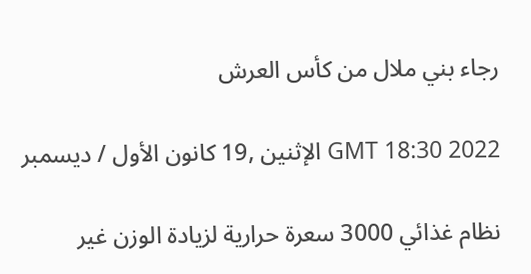رجاء بني ملال من كأس العرش

GMT 18:30 2022 الإثنين ,19 كانون الأول / ديسمبر

نظام غذائي 3000 سعرة حرارية لزيادة الوزن غير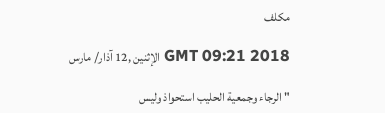مكلف

GMT 09:21 2018 الإثنين ,12 آذار/ مارس

" الرجاء وجمعية الحليب استحواذ وليس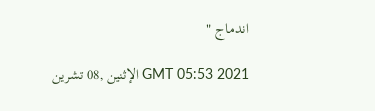اندماج "

GMT 05:53 2021 الإثنين ,08 تشرين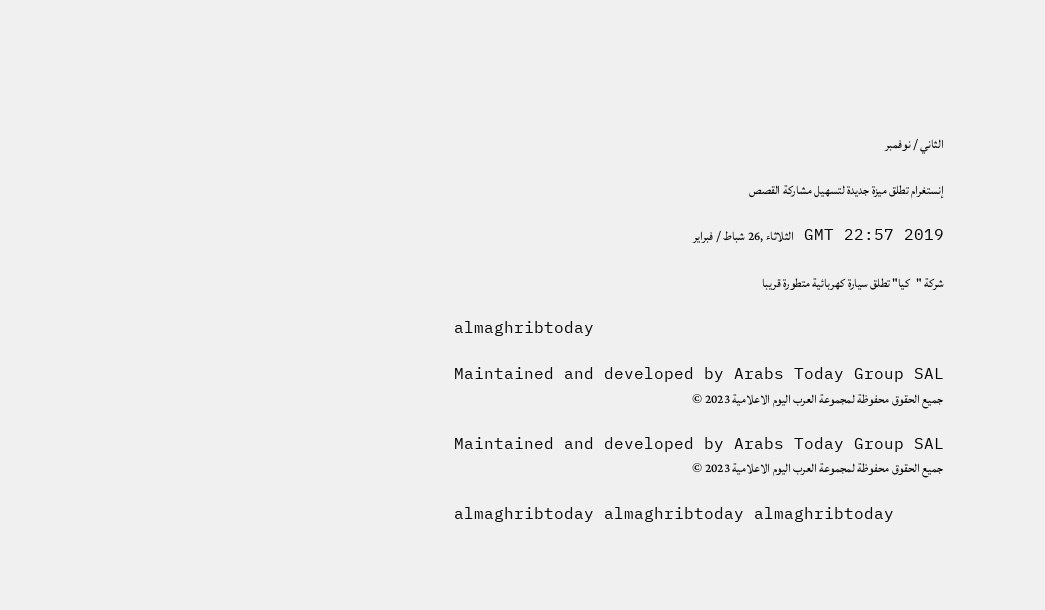الثاني / نوفمبر

إنستغرام تطلق ميزة جديدة لتسهيل مشاركة القصص

GMT 22:57 2019 الثلاثاء ,26 شباط / فبراير

شركة "كيا" تطلق سيارة كهربائية متطورة قريبا

almaghribtoday

Maintained and developed by Arabs Today Group SAL
جميع الحقوق محفوظة لمجموعة العرب اليوم الاعلامية 2023 ©

Maintained and developed by Arabs Today Group SAL
جميع الحقوق محفوظة لمجموعة العرب اليوم الاعلامية 2023 ©

almaghribtoday almaghribtoday almaghribtoday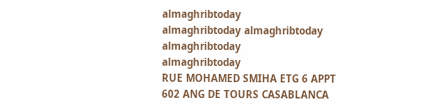almaghribtoday
almaghribtoday almaghribtoday almaghribtoday
almaghribtoday
RUE MOHAMED SMIHA ETG 6 APPT 602 ANG DE TOURS CASABLANCA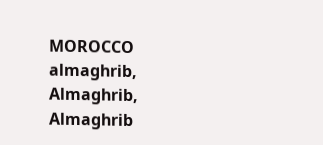MOROCCO
almaghrib, Almaghrib, Almaghrib